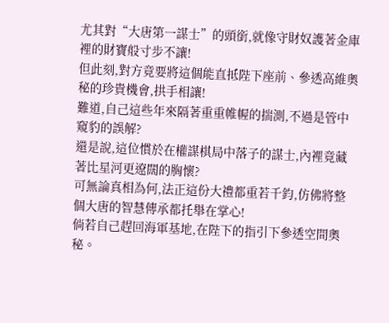尤其對“大唐第一謀士”的頭銜,就像守財奴護著金庫裡的財寶般寸步不讓!
但此刻,對方竟要將這個能直抵陛下座前、參透高維奧秘的珍貴機會,拱手相讓!
難道,自己這些年來隔著重重帷幄的揣測,不過是管中窺豹的誤解?
還是說,這位慣於在權謀棋局中落子的謀士,內裡竟藏著比星河更遼闊的胸懷?
可無論真相為何,法正這份大禮都重若千鈞,仿佛將整個大唐的智慧傳承都托舉在掌心!
倘若自己趕回海軍基地,在陛下的指引下參透空間奧秘。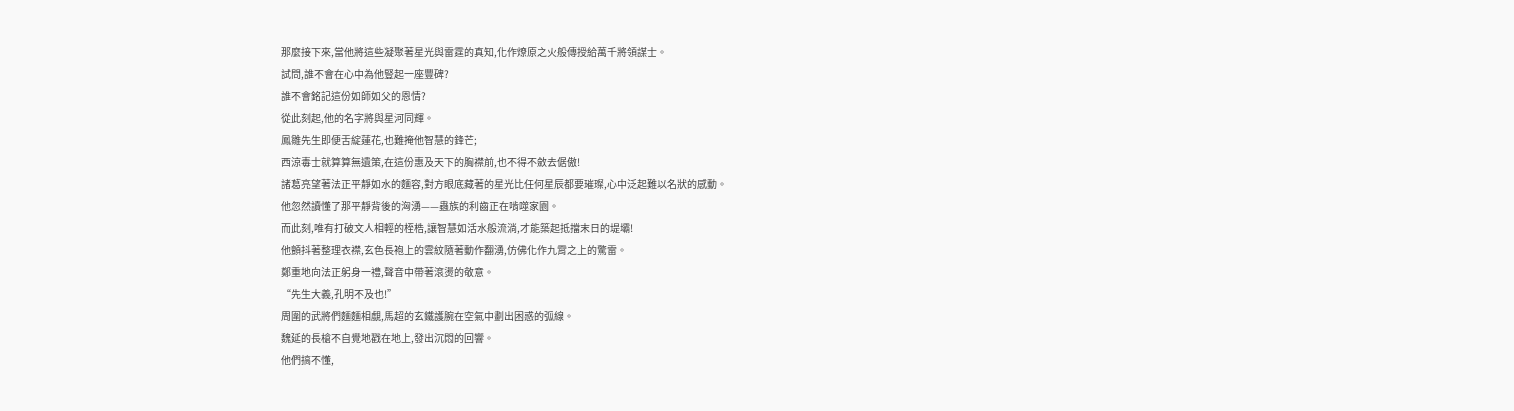那麼接下來,當他將這些凝聚著星光與雷霆的真知,化作燎原之火般傳授給萬千將領謀士。
試問,誰不會在心中為他豎起一座豐碑?
誰不會銘記這份如師如父的恩情?
從此刻起,他的名字將與星河同輝。
鳳雛先生即便舌綻蓮花,也難掩他智慧的鋒芒;
西涼毒士就算算無遺策,在這份惠及天下的胸襟前,也不得不斂去倨傲!
諸葛亮望著法正平靜如水的麵容,對方眼底藏著的星光比任何星辰都要璀璨,心中泛起難以名狀的感動。
他忽然讀懂了那平靜背後的洶湧——蟲族的利齒正在啃噬家園。
而此刻,唯有打破文人相輕的桎梏,讓智慧如活水般流淌,才能築起抵擋末日的堤壩!
他顫抖著整理衣襟,玄色長袍上的雲紋隨著動作翻湧,仿佛化作九霄之上的驚雷。
鄭重地向法正躬身一禮,聲音中帶著滾燙的敬意。
“先生大義,孔明不及也!”
周圍的武將們麵麵相覷,馬超的玄鐵護腕在空氣中劃出困惑的弧線。
魏延的長槍不自覺地戳在地上,發出沉悶的回響。
他們搞不懂,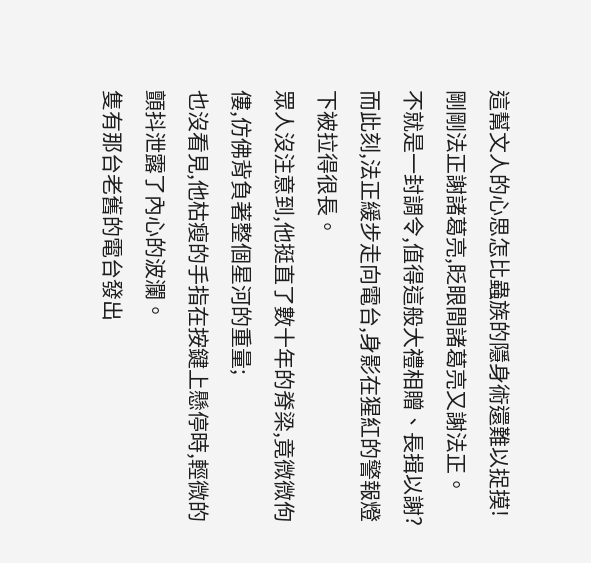這幫文人的心思怎比蟲族的隱身術還難以捉摸!
剛剛法正謝諸葛亮,眨眼間諸葛亮又謝法正。
不就是一封調令,值得這般大禮相贈、長揖以謝?
而此刻,法正緩步走向電台,身影在猩紅的警報燈下被拉得很長。
眾人沒注意到,他挺直了數十年的脊梁,竟微微佝僂,仿佛背負著整個星河的重量;
也沒看見,他枯瘦的手指在按鍵上懸停時,輕微的顫抖泄露了內心的波瀾。
隻有那台老舊的電台發出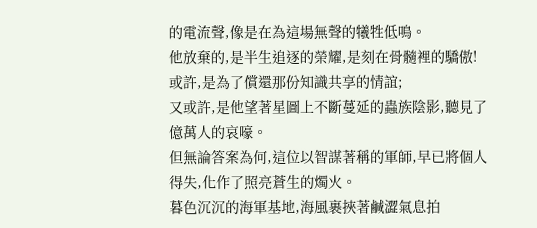的電流聲,像是在為這場無聲的犧牲低鳴。
他放棄的,是半生追逐的榮耀,是刻在骨髓裡的驕傲!
或許,是為了償還那份知識共享的情誼;
又或許,是他望著星圖上不斷蔓延的蟲族陰影,聽見了億萬人的哀嚎。
但無論答案為何,這位以智謀著稱的軍師,早已將個人得失,化作了照亮蒼生的燭火。
暮色沉沉的海軍基地,海風裹挾著鹹澀氣息拍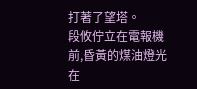打著了望塔。
段攸佇立在電報機前,昏黃的煤油燈光在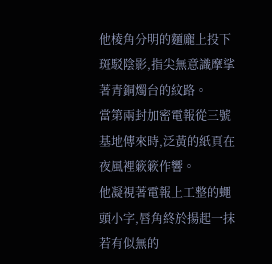他棱角分明的麵龐上投下斑駁陰影,指尖無意識摩挲著青銅燭台的紋路。
當第兩封加密電報從三號基地傳來時,泛黃的紙頁在夜風裡簌簌作響。
他凝視著電報上工整的蠅頭小字,唇角終於揚起一抹若有似無的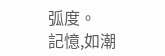弧度。
記憶,如潮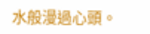水般漫過心頭。